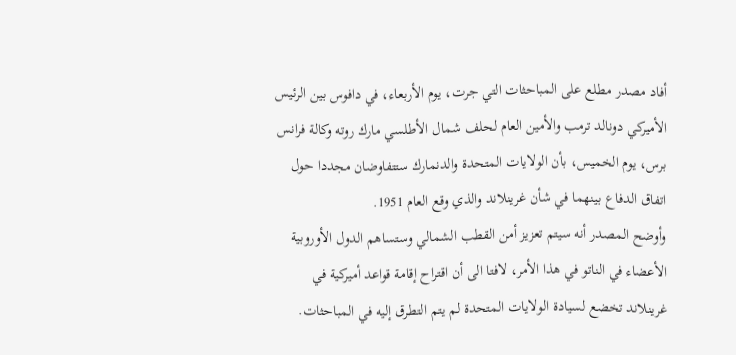أفاد مصدر مطلع على المباحثات التي جرت، يوم الأربعاء، في دافوس بين الرئيس الأميركي دونالد ترمب والأمين العام لحلف شمال الأطلسي مارك روته وكالة فرانس برس، يوم الخميس، بأن الولايات المتحدة والدنمارك ستتفاوضان مجددا حول اتفاق الدفاع بينهما في شأن غرينلاند والذي وقع العام 1951.
وأوضح المصدر أنه سيتم تعزيز أمن القطب الشمالي وستساهم الدول الأوروبية الأعضاء في الناتو في هذا الأمر، لافتا الى أن اقتراح إقامة قواعد أميركية في غرينلاند تخضع لسيادة الولايات المتحدة لم يتم التطرق إليه في المباحثات.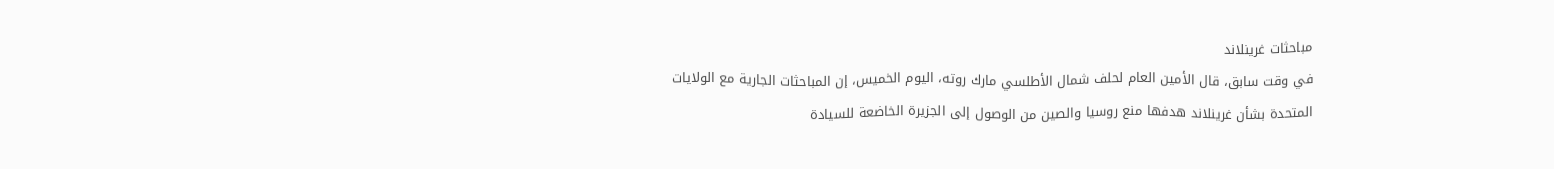مباحثات غرينلاند
في وقت سابق، قال الأمين العام لحلف شمال الأطلسي مارك روته، اليوم الخميس، إن المباحثات الجارية مع الولايات المتحدة بشأن غرينلاند هدفها منع روسيا والصين من الوصول إلى الجزيرة الخاضعة للسيادة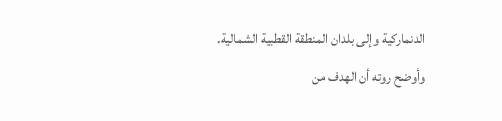الدنماركية وإلى بلدان المنطقة القطبية الشمالية.
وأوضح روته أن الهدف من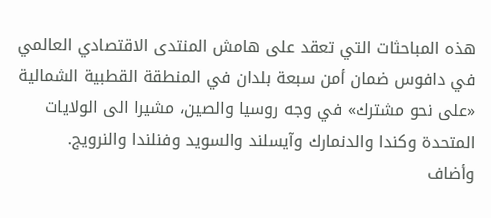هذه المباحثات التي تعقد على هامش المنتدى الاقتصادي العالمي في دافوس ضمان أمن سبعة بلدان في المنطقة القطبية الشمالية «على نحو مشترك» في وجه روسيا والصين، مشيرا الى الولايات المتحدة وكندا والدنمارك وآيسلند والسويد وفنلندا والنرويج.
وأضاف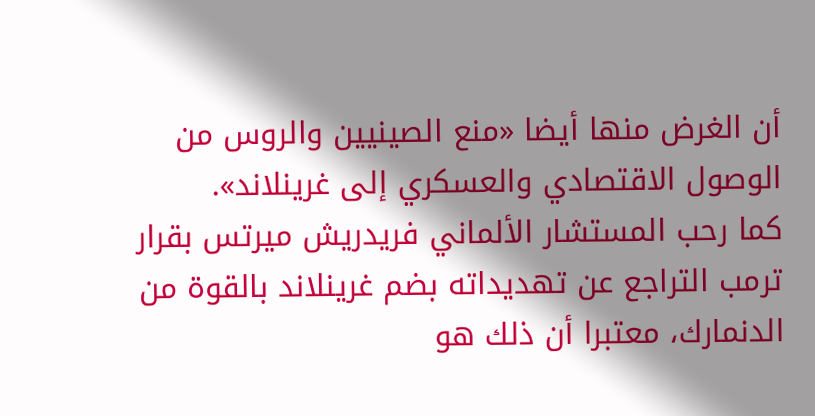أن الغرض منها أيضا «منع الصينيين والروس من الوصول الاقتصادي والعسكري إلى غرينلاند».
كما رحب المستشار الألماني فريدريش ميرتس بقرار ترمب التراجع عن تهديداته بضم غرينلاند بالقوة من الدنمارك، معتبرا أن ذلك هو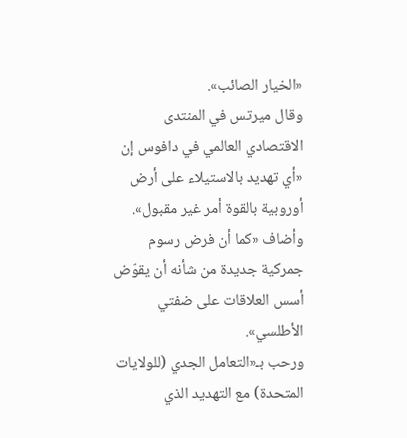«الخيار الصائب».
وقال ميرتس في المنتدى الاقتصادي العالمي في دافوس إن «أي تهديد بالاستيلاء على أرض أوروبية بالقوة أمر غير مقبول». وأضاف «كما أن فرض رسوم جمركية جديدة من شأنه أن يقوّض أسس العلاقات على ضفتي الأطلسي».
ورحب بـ«التعامل الجدي (للولايات المتحدة) مع التهديد الذي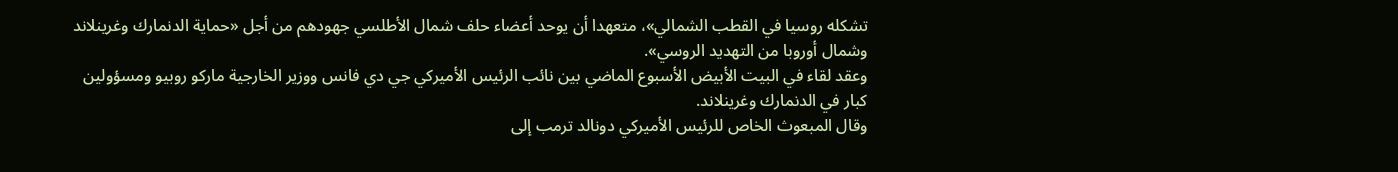تشكله روسيا في القطب الشمالي»، متعهدا أن يوحد أعضاء حلف شمال الأطلسي جهودهم من أجل «حماية الدنمارك وغرينلاند وشمال أوروبا من التهديد الروسي».
وعقد لقاء في البيت الأبيض الأسبوع الماضي بين نائب الرئيس الأميركي جي دي فانس ووزير الخارجية ماركو روبيو ومسؤولين كبار في الدنمارك وغرينلاند.
وقال المبعوث الخاص للرئيس الأميركي دونالد ترمب إلى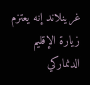غرينلاند إنه يعتزم زيارة الإقليم الدنماركي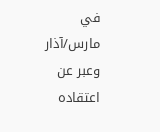في مارس/آذار وعبر عن اعتقاده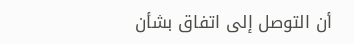أن التوصل إلى اتفاق بشأن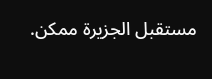مستقبل الجزيرة ممكن.